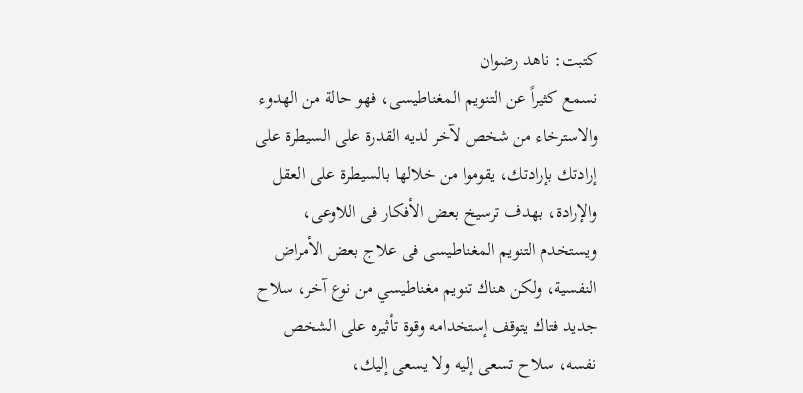كتبت: ناهد رضوان
نسمع كثيراً عن التنويم المغناطيسى، فهو حالة من الهدوء والاسترخاء من شخص لآخر لديه القدرة على السيطرة على إرادتك بإرادتك، يقوموا من خلالها بالسيطرة على العقل والإرادة، بهدف ترسيخ بعض الأفكار فى اللاوعى، ويستخدم التنويم المغناطيسى فى علاج بعض الأمراض النفسية، ولكن هناك تنويم مغناطيسي من نوع آخر، سلاح جديد فتاك يتوقف إستخدامه وقوة تأثيره على الشخص نفسه، سلاح تسعى إليه ولا يسعى إليك،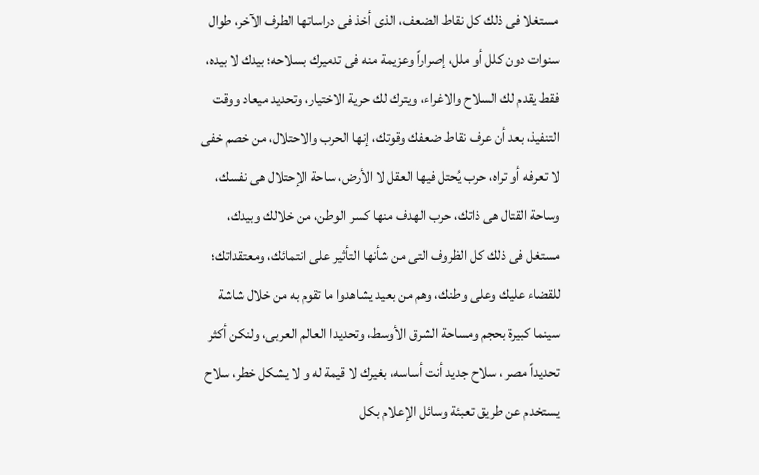مستغلا فى ذلك كل نقاط الضعف، الذى أخذ فى دراساتها الطرف الآخر، طوال سنوات دون كلل أو ملل، إصراراً وعزيمة منه فى تدميرك بسلاحه؛ بيدك لا بيده، فقط يقدم لك السلاح والاغراء، ويترك لك حرية الاختيار، وتحديد ميعاد ووقت التنفيذ، بعد أن عرف نقاط ضعفك وقوتك، إنها الحرب والاحتلال، من خصم خفى لا تعرفه أو تراه، حرب يُحتل فيها العقل لا الأرض، ساحة الإحتلال هى نفسك، وساحة القتال هى ذاتك، حرب الهدف منها كسر الوطن، من خلالك وبيدك، مستغل فى ذلك كل الظروف التى من شأنها التأثير على انتمائك، ومعتقداتك؛ للقضاء عليك وعلى وطنك، وهم من بعيد يشاهدوا ما تقوم به من خلال شاشة سينما كبيرة بحجم ومساحة الشرق الأوسط، وتحديدا العالم العربى، ولنكن أكثر تحديداً مصر ، سلاح جديد أنت أساسه، بغيرك لا قيمة له و لا يشكل خطر، سلاح يستخدم عن طريق تعبئة وسائل الإعلام بكل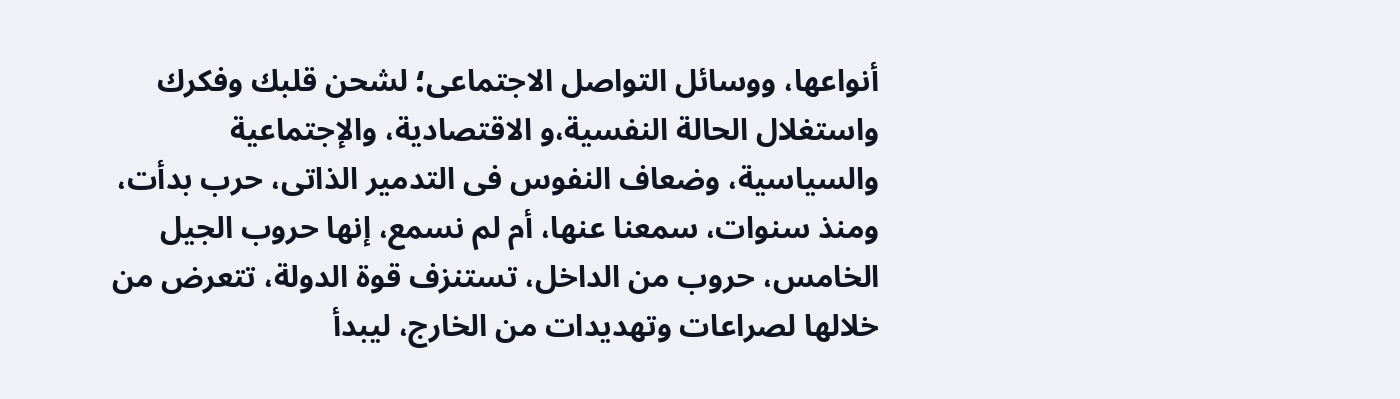أنواعها، ووسائل التواصل الاجتماعى؛ لشحن قلبك وفكرك واستغلال الحالة النفسية،و الاقتصادية، والإجتماعية والسياسية، وضعاف النفوس فى التدمير الذاتى، حرب بدأت، ومنذ سنوات، سمعنا عنها، أم لم نسمع، إنها حروب الجيل الخامس، حروب من الداخل، تستنزف قوة الدولة، تتعرض من خلالها لصراعات وتهديدات من الخارج، ليبدأ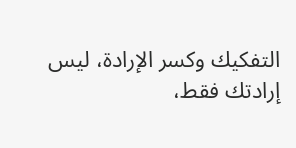التفكيك وكسر الإرادة، ليس إرادتك فقط،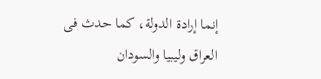إنما إرادة الدولة، كما حدث فى العراق وليبيا والسودان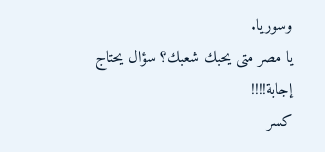وسوريا.
يا مصر متى يحبك شعبك؟ سؤال يحتاج إجابة!!!!
كسر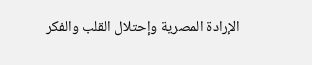الإرادة المصرية وإحتلال القلب والفكر